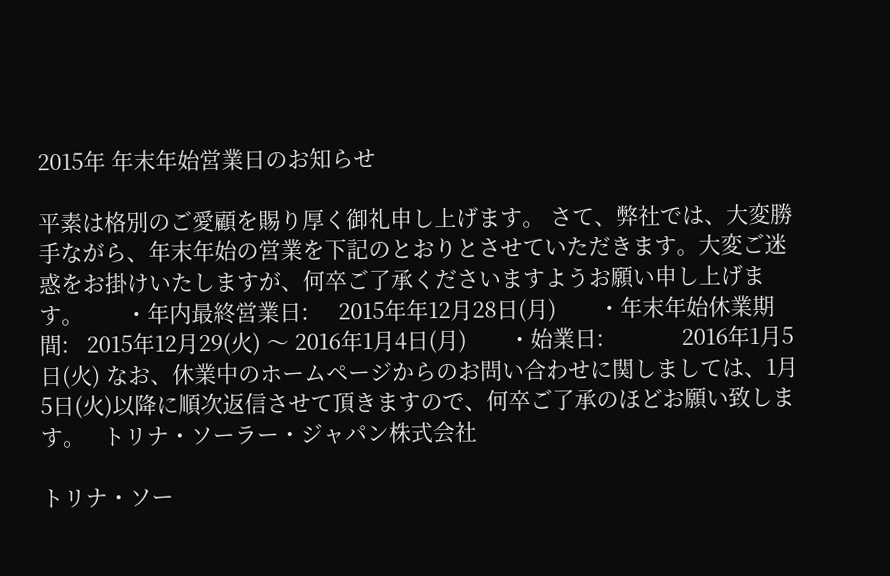2015年 年末年始営業日のお知らせ

平素は格別のご愛顧を賜り厚く御礼申し上げます。 さて、弊社では、大変勝手ながら、年末年始の営業を下記のとおりとさせていただきます。大変ご迷惑をお掛けいたしますが、何卒ご了承くださいますようお願い申し上げます。       ・年内最終営業日:     2015年年12月28日(月)       ・年末年始休業期間:   2015年12月29(火) 〜 2016年1月4日(月)       ・始業日:             2016年1月5日(火) なお、休業中のホームページからのお問い合わせに関しましては、1月5日(火)以降に順次返信させて頂きますので、何卒ご了承のほどお願い致します。   トリナ・ソーラー・ジャパン株式会社

トリナ・ソー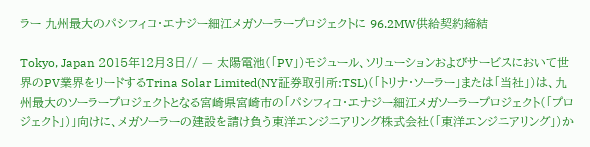ラー 九州最大のパシフィコ・エナジー細江メガソーラープロジェクトに 96.2MW供給契約締結

Tokyo, Japan 2015年12月3日// — 太陽電池(「PV」)モジュール、ソリューションおよびサービスにおいて世界のPV業界をリードするTrina Solar Limited(NY証券取引所:TSL)(「トリナ・ソーラー」または「当社」)は、九州最大のソーラープロジェクトとなる宮崎県宮崎市の「パシフィコ・エナジー細江メガソーラープロジェクト(「プロジェクト」)」向けに、メガソーラーの建設を請け負う東洋エンジニアリング株式会社(「東洋エンジニアリング」)か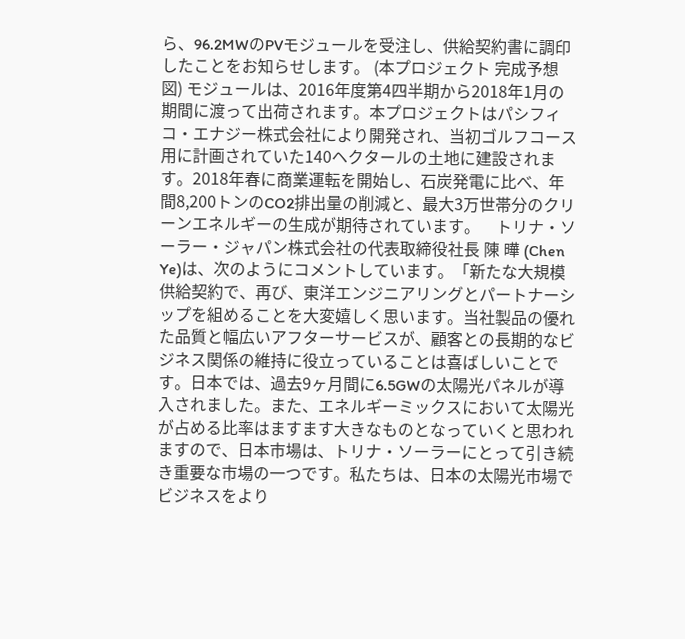ら、96.2MWのPVモジュールを受注し、供給契約書に調印したことをお知らせします。 (本プロジェクト 完成予想図) モジュールは、2016年度第4四半期から2018年1月の期間に渡って出荷されます。本プロジェクトはパシフィコ・エナジー株式会社により開発され、当初ゴルフコース用に計画されていた140ヘクタールの土地に建設されます。2018年春に商業運転を開始し、石炭発電に比べ、年間8,200トンのCO2排出量の削減と、最大3万世帯分のクリーンエネルギーの生成が期待されています。    トリナ・ソーラー・ジャパン株式会社の代表取締役社長 陳 曄 (Chen Ye)は、次のようにコメントしています。「新たな大規模供給契約で、再び、東洋エンジニアリングとパートナーシップを組めることを大変嬉しく思います。当社製品の優れた品質と幅広いアフターサービスが、顧客との長期的なビジネス関係の維持に役立っていることは喜ばしいことです。日本では、過去9ヶ月間に6.5GWの太陽光パネルが導入されました。また、エネルギーミックスにおいて太陽光が占める比率はますます大きなものとなっていくと思われますので、日本市場は、トリナ・ソーラーにとって引き続き重要な市場の一つです。私たちは、日本の太陽光市場でビジネスをより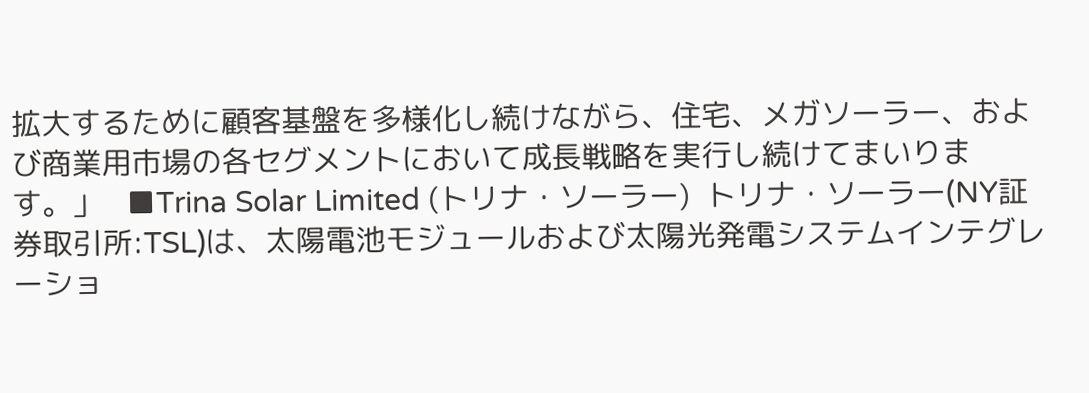拡大するために顧客基盤を多様化し続けながら、住宅、メガソーラー、および商業用市場の各セグメントにおいて成長戦略を実行し続けてまいります。」   ■Trina Solar Limited (トリナ・ソーラー)  トリナ・ソーラー(NY証券取引所:TSL)は、太陽電池モジュールおよび太陽光発電システムインテグレーショ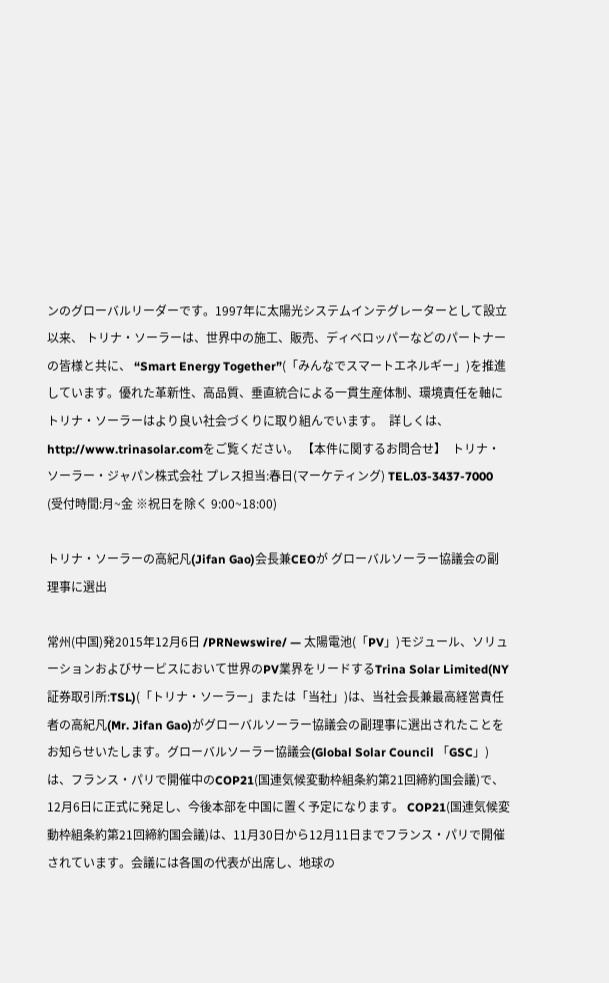ンのグローバルリーダーです。1997年に太陽光システムインテグレーターとして設立以来、 トリナ・ソーラーは、世界中の施工、販売、ディベロッパーなどのパートナーの皆様と共に、 “Smart Energy Together”(「みんなでスマートエネルギー」)を推進しています。優れた革新性、高品質、垂直統合による一貫生産体制、環境責任を軸にトリナ・ソーラーはより良い社会づくりに取り組んでいます。  詳しくは、http://www.trinasolar.comをご覧ください。 【本件に関するお問合せ】  トリナ・ソーラー・ジャパン株式会社 プレス担当:春日(マーケティング) TEL.03-3437-7000 (受付時間:月~金 ※祝日を除く 9:00~18:00)

トリナ・ソーラーの高紀凡(Jifan Gao)会長兼CEOが グローバルソーラー協議会の副理事に選出

常州(中国)発2015年12月6日 /PRNewswire/ — 太陽電池(「PV」)モジュール、ソリューションおよびサービスにおいて世界のPV業界をリードするTrina Solar Limited(NY証券取引所:TSL)(「トリナ・ソーラー」または「当社」)は、当社会長兼最高経営責任者の高紀凡(Mr. Jifan Gao)がグローバルソーラー協議会の副理事に選出されたことをお知らせいたします。グローバルソーラー協議会(Global Solar Council 「GSC」)は、フランス・パリで開催中のCOP21(国連気候変動枠組条約第21回締約国会議)で、12月6日に正式に発足し、今後本部を中国に置く予定になります。 COP21(国連気候変動枠組条約第21回締約国会議)は、11月30日から12月11日までフランス・パリで開催されています。会議には各国の代表が出席し、地球の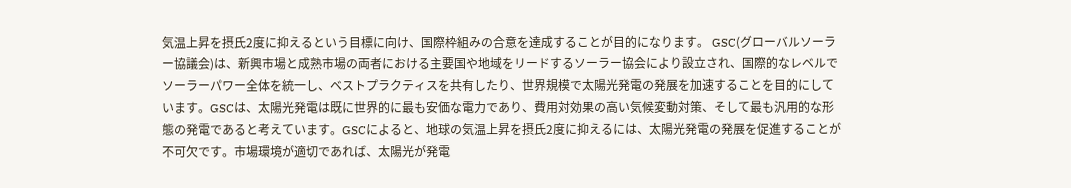気温上昇を摂氏2度に抑えるという目標に向け、国際枠組みの合意を達成することが目的になります。 GSC(グローバルソーラー協議会)は、新興市場と成熟市場の両者における主要国や地域をリードするソーラー協会により設立され、国際的なレベルでソーラーパワー全体を統一し、ベストプラクティスを共有したり、世界規模で太陽光発電の発展を加速することを目的にしています。GSCは、太陽光発電は既に世界的に最も安価な電力であり、費用対効果の高い気候変動対策、そして最も汎用的な形態の発電であると考えています。GSCによると、地球の気温上昇を摂氏2度に抑えるには、太陽光発電の発展を促進することが不可欠です。市場環境が適切であれば、太陽光が発電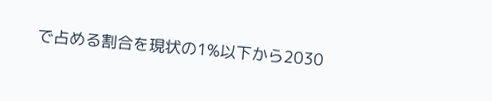で占める割合を現状の1%以下から2030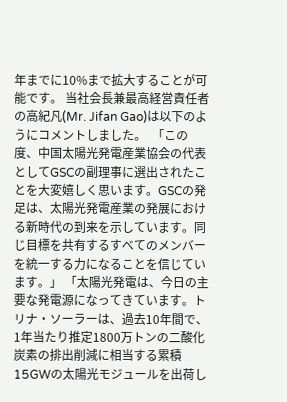年までに10%まで拡大することが可能です。 当社会長兼最高経営責任者の高紀凡(Mr. Jifan Gao)は以下のようにコメントしました。  「この度、中国太陽光発電産業協会の代表としてGSCの副理事に選出されたことを大変嬉しく思います。GSCの発足は、太陽光発電産業の発展における新時代の到来を示しています。同じ目標を共有するすべてのメンバーを統一する力になることを信じています。」 「太陽光発電は、今日の主要な発電源になってきています。トリナ・ソーラーは、過去10年間で、1年当たり推定1800万トンの二酸化炭素の排出削減に相当する累積15GWの太陽光モジュールを出荷し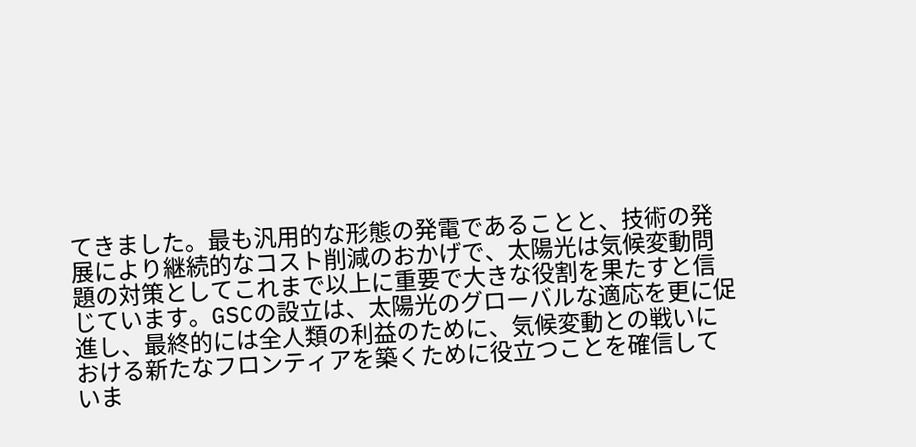てきました。最も汎用的な形態の発電であることと、技術の発展により継続的なコスト削減のおかげで、太陽光は気候変動問題の対策としてこれまで以上に重要で大きな役割を果たすと信じています。GSCの設立は、太陽光のグローバルな適応を更に促進し、最終的には全人類の利益のために、気候変動との戦いにおける新たなフロンティアを築くために役立つことを確信していま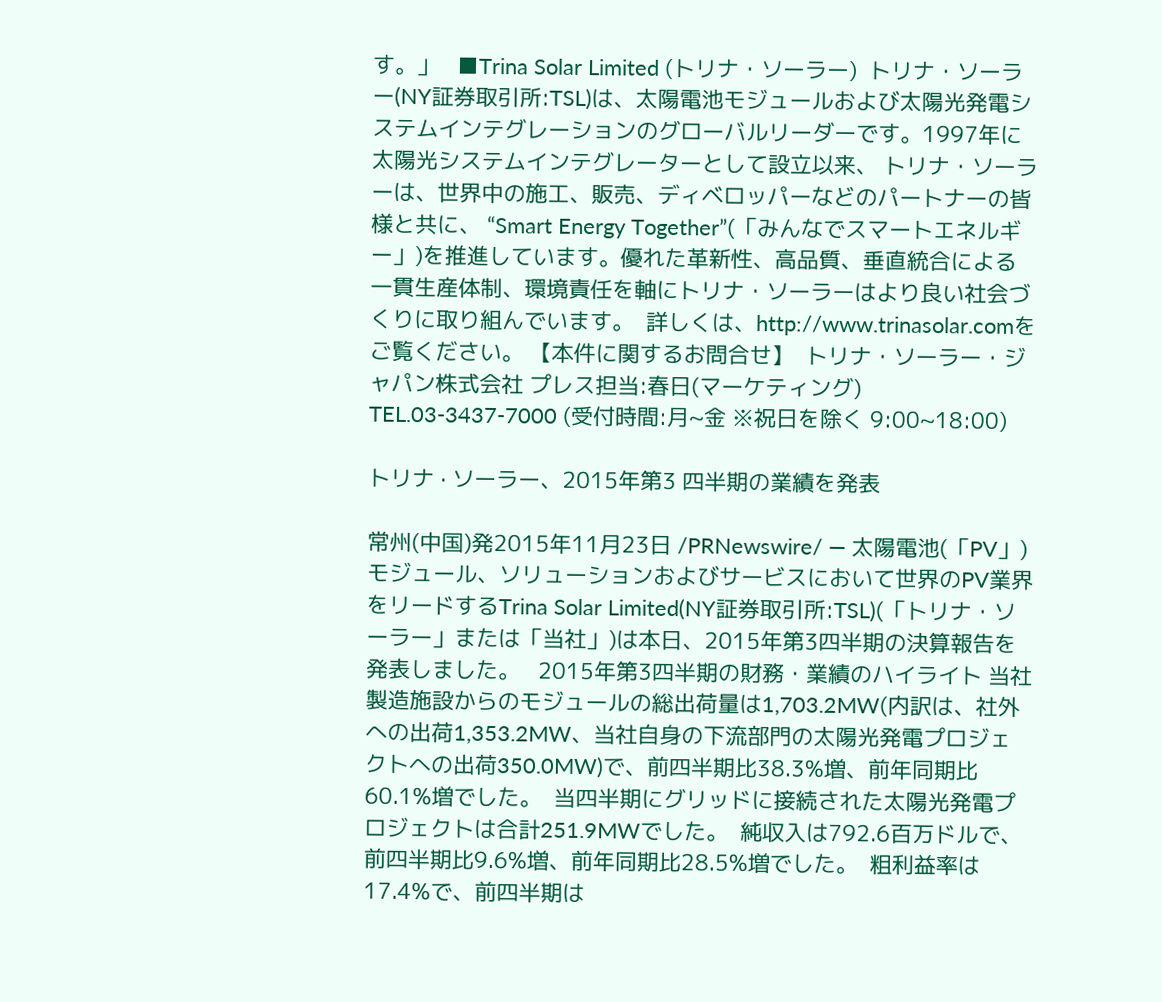す。」   ■Trina Solar Limited (トリナ・ソーラー)  トリナ・ソーラー(NY証券取引所:TSL)は、太陽電池モジュールおよび太陽光発電システムインテグレーションのグローバルリーダーです。1997年に太陽光システムインテグレーターとして設立以来、 トリナ・ソーラーは、世界中の施工、販売、ディベロッパーなどのパートナーの皆様と共に、 “Smart Energy Together”(「みんなでスマートエネルギー」)を推進しています。優れた革新性、高品質、垂直統合による一貫生産体制、環境責任を軸にトリナ・ソーラーはより良い社会づくりに取り組んでいます。  詳しくは、http://www.trinasolar.comをご覧ください。 【本件に関するお問合せ】  トリナ・ソーラー・ジャパン株式会社 プレス担当:春日(マーケティング)  TEL.03-3437-7000 (受付時間:月~金 ※祝日を除く 9:00~18:00)

トリナ · ソーラー、2015年第3 四半期の業績を発表

常州(中国)発2015年11月23日 /PRNewswire/ — 太陽電池(「PV」)モジュール、ソリューションおよびサービスにおいて世界のPV業界をリードするTrina Solar Limited(NY証券取引所:TSL)(「トリナ・ソーラー」または「当社」)は本日、2015年第3四半期の決算報告を発表しました。   2015年第3四半期の財務・業績のハイライト 当社製造施設からのモジュールの総出荷量は1,703.2MW(内訳は、社外への出荷1,353.2MW、当社自身の下流部門の太陽光発電プロジェクトへの出荷350.0MW)で、前四半期比38.3%増、前年同期比60.1%増でした。  当四半期にグリッドに接続された太陽光発電プロジェクトは合計251.9MWでした。  純収入は792.6百万ドルで、前四半期比9.6%増、前年同期比28.5%増でした。  粗利益率は17.4%で、前四半期は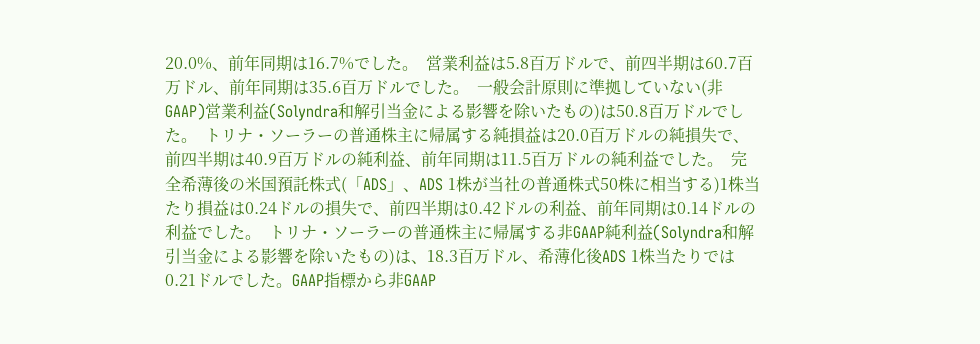20.0%、前年同期は16.7%でした。  営業利益は5.8百万ドルで、前四半期は60.7百万ドル、前年同期は35.6百万ドルでした。  一般会計原則に準拠していない(非GAAP)営業利益(Solyndra和解引当金による影響を除いたもの)は50.8百万ドルでした。  トリナ・ソーラーの普通株主に帰属する純損益は20.0百万ドルの純損失で、前四半期は40.9百万ドルの純利益、前年同期は11.5百万ドルの純利益でした。  完全希薄後の米国預託株式(「ADS」、ADS 1株が当社の普通株式50株に相当する)1株当たり損益は0.24ドルの損失で、前四半期は0.42ドルの利益、前年同期は0.14ドルの利益でした。  トリナ・ソーラーの普通株主に帰属する非GAAP純利益(Solyndra和解引当金による影響を除いたもの)は、18.3百万ドル、希薄化後ADS 1株当たりでは0.21ドルでした。GAAP指標から非GAAP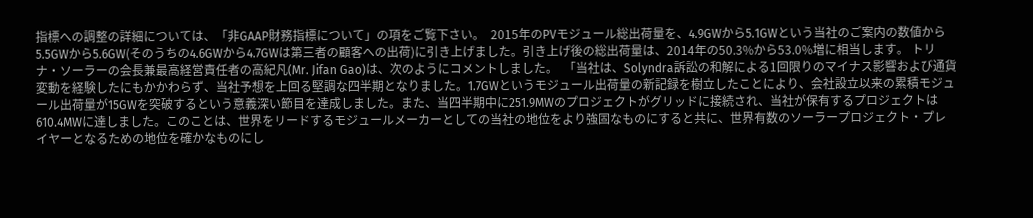指標への調整の詳細については、「非GAAP財務指標について」の項をご覧下さい。  2015年のPVモジュール総出荷量を、4.9GWから5.1GWという当社のご案内の数値から5.5GWから5.6GW(そのうちの4.6GWから4.7GWは第三者の顧客への出荷)に引き上げました。引き上げ後の総出荷量は、2014年の50.3%から53.0%増に相当します。 トリナ・ソーラーの会長兼最高経営責任者の高紀凡(Mr. Jifan Gao)は、次のようにコメントしました。  「当社は、Solyndra訴訟の和解による1回限りのマイナス影響および通貨変動を経験したにもかかわらず、当社予想を上回る堅調な四半期となりました。1.7GWというモジュール出荷量の新記録を樹立したことにより、会社設立以来の累積モジュール出荷量が15GWを突破するという意義深い節目を達成しました。また、当四半期中に251.9MWのプロジェクトがグリッドに接続され、当社が保有するプロジェクトは610.4MWに達しました。このことは、世界をリードするモジュールメーカーとしての当社の地位をより強固なものにすると共に、世界有数のソーラープロジェクト・プレイヤーとなるための地位を確かなものにし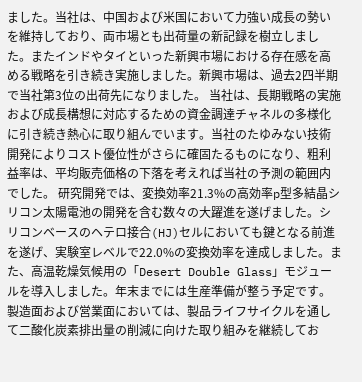ました。当社は、中国および米国において力強い成長の勢いを維持しており、両市場とも出荷量の新記録を樹立しました。またインドやタイといった新興市場における存在感を高める戦略を引き続き実施しました。新興市場は、過去2四半期で当社第3位の出荷先になりました。 当社は、長期戦略の実施および成長構想に対応するための資金調達チャネルの多様化に引き続き熱心に取り組んでいます。当社のたゆみない技術開発によりコスト優位性がさらに確固たるものになり、粗利益率は、平均販売価格の下落を考えれば当社の予測の範囲内でした。 研究開発では、変換効率21.3%の高効率p型多結晶シリコン太陽電池の開発を含む数々の大躍進を遂げました。シリコンベースのヘテロ接合(HJ)セルにおいても鍵となる前進を遂げ、実験室レベルで22.0%の変換効率を達成しました。また、高温乾燥気候用の「Desert Double Glass」モジュールを導入しました。年末までには生産準備が整う予定です。 製造面および営業面においては、製品ライフサイクルを通して二酸化炭素排出量の削減に向けた取り組みを継続してお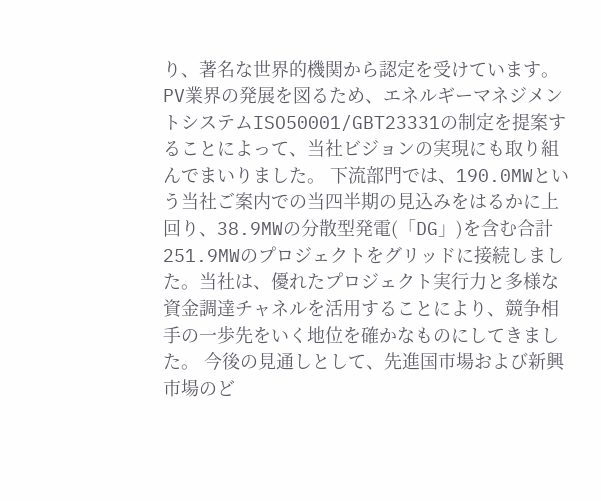り、著名な世界的機関から認定を受けています。PV業界の発展を図るため、エネルギーマネジメントシステムISO50001/GBT23331の制定を提案することによって、当社ビジョンの実現にも取り組んでまいりました。 下流部門では、190.0MWという当社ご案内での当四半期の見込みをはるかに上回り、38.9MWの分散型発電(「DG」)を含む合計251.9MWのプロジェクトをグリッドに接続しました。当社は、優れたプロジェクト実行力と多様な資金調達チャネルを活用することにより、競争相手の一歩先をいく地位を確かなものにしてきました。 今後の見通しとして、先進国市場および新興市場のど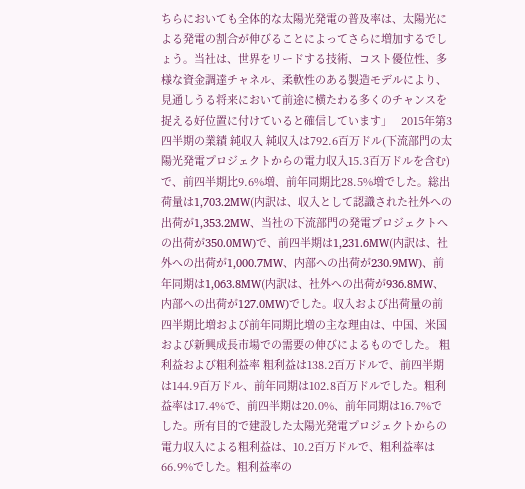ちらにおいても全体的な太陽光発電の普及率は、太陽光による発電の割合が伸びることによってさらに増加するでしょう。当社は、世界をリードする技術、コスト優位性、多様な資金調達チャネル、柔軟性のある製造モデルにより、見通しうる将来において前途に横たわる多くのチャンスを捉える好位置に付けていると確信しています」   2015年第3四半期の業績 純収入 純収入は792.6百万ドル(下流部門の太陽光発電プロジェクトからの電力収入15.3百万ドルを含む)で、前四半期比9.6%増、前年同期比28.5%増でした。総出荷量は1,703.2MW(内訳は、収入として認識された社外への出荷が1,353.2MW、当社の下流部門の発電プロジェクトへの出荷が350.0MW)で、前四半期は1,231.6MW(内訳は、社外への出荷が1,000.7MW、内部への出荷が230.9MW)、前年同期は1,063.8MW(内訳は、社外への出荷が936.8MW、内部への出荷が127.0MW)でした。収入および出荷量の前四半期比増および前年同期比増の主な理由は、中国、米国および新興成長市場での需要の伸びによるものでした。 粗利益および粗利益率 粗利益は138.2百万ドルで、前四半期は144.9百万ドル、前年同期は102.8百万ドルでした。粗利益率は17.4%で、前四半期は20.0%、前年同期は16.7%でした。所有目的で建設した太陽光発電プロジェクトからの電力収入による粗利益は、10.2百万ドルで、粗利益率は66.9%でした。粗利益率の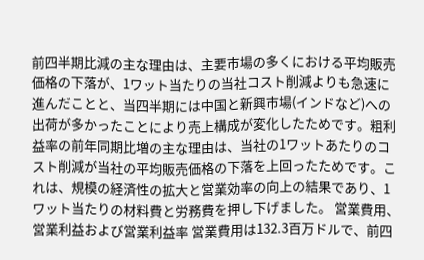前四半期比減の主な理由は、主要市場の多くにおける平均販売価格の下落が、1ワット当たりの当社コスト削減よりも急速に進んだことと、当四半期には中国と新興市場(インドなど)への出荷が多かったことにより売上構成が変化したためです。粗利益率の前年同期比増の主な理由は、当社の1ワットあたりのコスト削減が当社の平均販売価格の下落を上回ったためです。これは、規模の経済性の拡大と営業効率の向上の結果であり、1ワット当たりの材料費と労務費を押し下げました。 営業費用、営業利益および営業利益率 営業費用は132.3百万ドルで、前四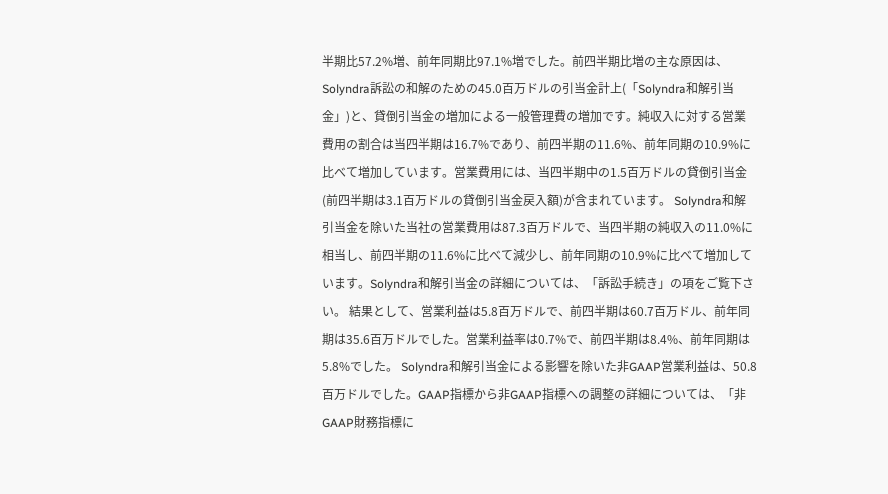半期比57.2%増、前年同期比97.1%増でした。前四半期比増の主な原因は、Solyndra訴訟の和解のための45.0百万ドルの引当金計上(「Solyndra和解引当金」)と、貸倒引当金の増加による一般管理費の増加です。純収入に対する営業費用の割合は当四半期は16.7%であり、前四半期の11.6%、前年同期の10.9%に比べて増加しています。営業費用には、当四半期中の1.5百万ドルの貸倒引当金(前四半期は3.1百万ドルの貸倒引当金戻入額)が含まれています。 Solyndra和解引当金を除いた当社の営業費用は87.3百万ドルで、当四半期の純収入の11.0%に相当し、前四半期の11.6%に比べて減少し、前年同期の10.9%に比べて増加しています。Solyndra和解引当金の詳細については、「訴訟手続き」の項をご覧下さい。 結果として、営業利益は5.8百万ドルで、前四半期は60.7百万ドル、前年同期は35.6百万ドルでした。営業利益率は0.7%で、前四半期は8.4%、前年同期は5.8%でした。 Solyndra和解引当金による影響を除いた非GAAP営業利益は、50.8百万ドルでした。GAAP指標から非GAAP指標への調整の詳細については、「非GAAP財務指標に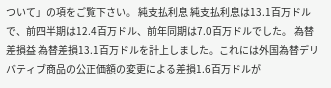ついて」の項をご覧下さい。 純支払利息 純支払利息は13.1百万ドルで、前四半期は12.4百万ドル、前年同期は7.0百万ドルでした。 為替差損益 為替差損13.1百万ドルを計上しました。これには外国為替デリバティブ商品の公正価額の変更による差損1.6百万ドルが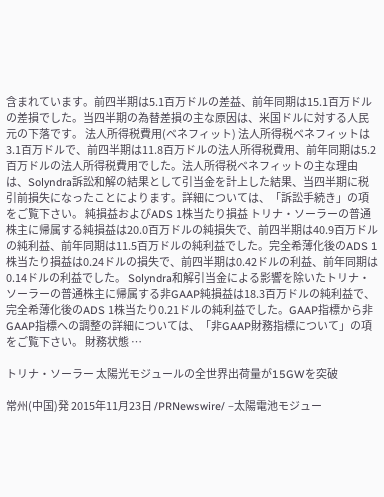含まれています。前四半期は5.1百万ドルの差益、前年同期は15.1百万ドルの差損でした。当四半期の為替差損の主な原因は、米国ドルに対する人民元の下落です。 法人所得税費用(ベネフィット) 法人所得税ベネフィットは3.1百万ドルで、前四半期は11.8百万ドルの法人所得税費用、前年同期は5.2百万ドルの法人所得税費用でした。法人所得税ベネフィットの主な理由は、Solyndra訴訟和解の結果として引当金を計上した結果、当四半期に税引前損失になったことによります。詳細については、「訴訟手続き」の項をご覧下さい。 純損益およびADS 1株当たり損益 トリナ・ソーラーの普通株主に帰属する純損益は20.0百万ドルの純損失で、前四半期は40.9百万ドルの純利益、前年同期は11.5百万ドルの純利益でした。完全希薄化後のADS 1株当たり損益は0.24ドルの損失で、前四半期は0.42ドルの利益、前年同期は0.14ドルの利益でした。 Solyndra和解引当金による影響を除いたトリナ・ソーラーの普通株主に帰属する非GAAP純損益は18.3百万ドルの純利益で、完全希薄化後のADS 1株当たり0.21ドルの純利益でした。GAAP指標から非GAAP指標への調整の詳細については、「非GAAP財務指標について」の項をご覧下さい。 財務状態 …

トリナ・ソーラー 太陽光モジュールの全世界出荷量が15GWを突破

常州(中国)発 2015年11月23日 /PRNewswire/ –太陽電池モジュー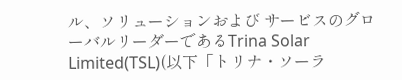ル、ソリューションおよび サービスのグローバルリーダーであるTrina Solar Limited(TSL)(以下「トリナ・ソーラ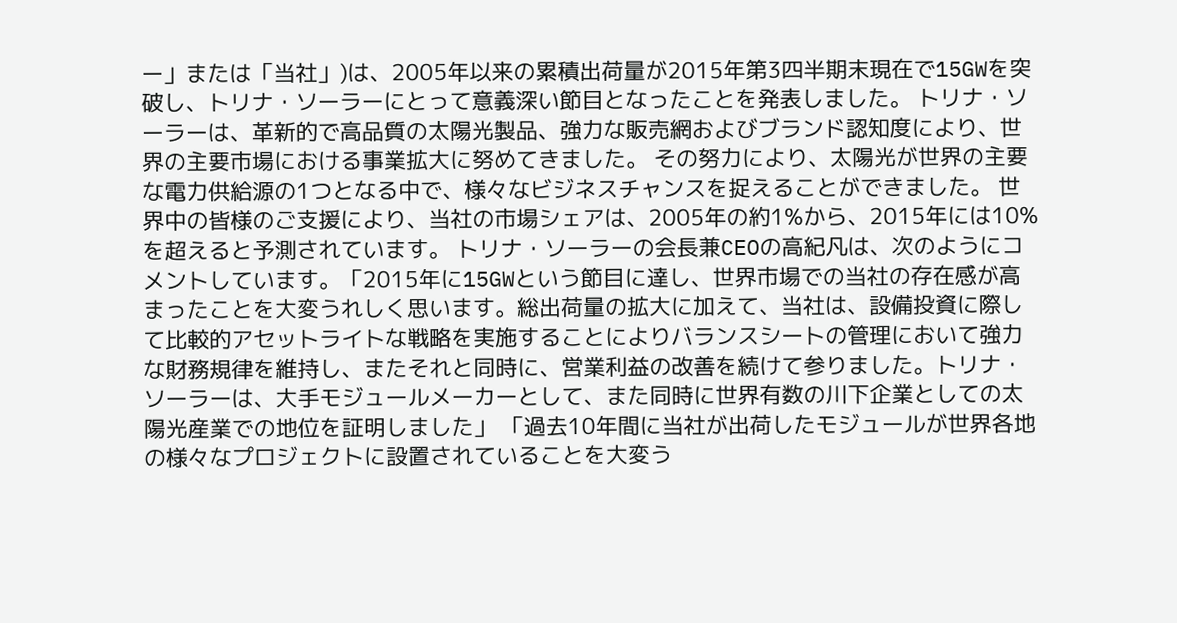ー」または「当社」)は、2005年以来の累積出荷量が2015年第3四半期末現在で15GWを突破し、トリナ・ソーラーにとって意義深い節目となったことを発表しました。 トリナ・ソーラーは、革新的で高品質の太陽光製品、強力な販売網およびブランド認知度により、世界の主要市場における事業拡大に努めてきました。 その努力により、太陽光が世界の主要な電力供給源の1つとなる中で、様々なビジネスチャンスを捉えることができました。 世界中の皆様のご支援により、当社の市場シェアは、2005年の約1%から、2015年には10%を超えると予測されています。 トリナ・ソーラーの会長兼CEOの高紀凡は、次のようにコメントしています。「2015年に15GWという節目に達し、世界市場での当社の存在感が高まったことを大変うれしく思います。総出荷量の拡大に加えて、当社は、設備投資に際して比較的アセットライトな戦略を実施することによりバランスシートの管理において強力な財務規律を維持し、またそれと同時に、営業利益の改善を続けて参りました。トリナ・ソーラーは、大手モジュールメーカーとして、また同時に世界有数の川下企業としての太陽光産業での地位を証明しました」 「過去10年間に当社が出荷したモジュールが世界各地の様々なプロジェクトに設置されていることを大変う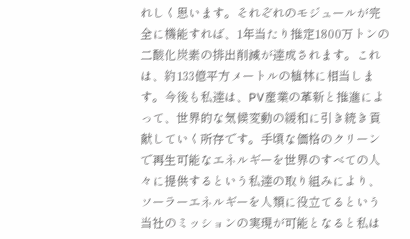れしく思います。それぞれのモジュールが完全に機能すれば、1年当たり推定1800万トンの二酸化炭素の排出削減が達成されます。これは、約133億平方メートルの植林に相当します。今後も私達は、PV産業の革新と推進によって、世界的な気候変動の緩和に引き続き貢献していく所存です。手頃な価格のクリーンで再生可能なエネルギーを世界のすべての人々に提供するという私達の取り組みにより、ソーラーエネルギーを人類に役立てるという当社のミッションの実現が可能となると私は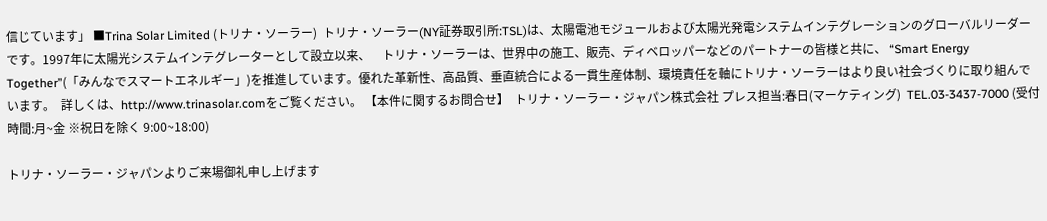信じています」 ■Trina Solar Limited (トリナ・ソーラー)  トリナ・ソーラー(NY証券取引所:TSL)は、太陽電池モジュールおよび太陽光発電システムインテグレーションのグローバルリーダーです。1997年に太陽光システムインテグレーターとして設立以来、    トリナ・ソーラーは、世界中の施工、販売、ディベロッパーなどのパートナーの皆様と共に、 “Smart Energy Together”(「みんなでスマートエネルギー」)を推進しています。優れた革新性、高品質、垂直統合による一貫生産体制、環境責任を軸にトリナ・ソーラーはより良い社会づくりに取り組んでいます。  詳しくは、http://www.trinasolar.comをご覧ください。 【本件に関するお問合せ】  トリナ・ソーラー・ジャパン株式会社 プレス担当:春日(マーケティング)  TEL.03-3437-7000 (受付時間:月~金 ※祝日を除く 9:00~18:00)

トリナ・ソーラー・ジャパンよりご来場御礼申し上げます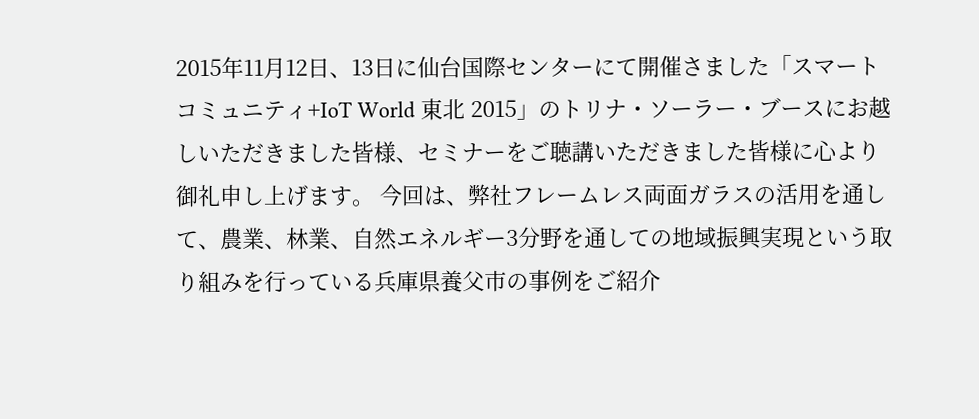2015年11月12日、13日に仙台国際センターにて開催さました「スマートコミュニティ+IoT World 東北 2015」のトリナ・ソーラー・ブースにお越しいただきました皆様、セミナーをご聴講いただきました皆様に心より御礼申し上げます。 今回は、弊社フレームレス両面ガラスの活用を通して、農業、林業、自然エネルギー3分野を通しての地域振興実現という取り組みを行っている兵庫県養父市の事例をご紹介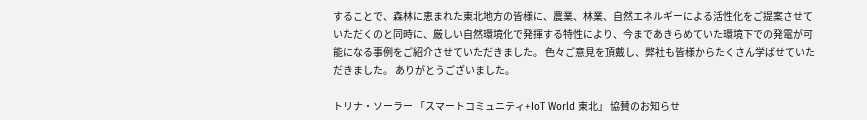することで、森林に恵まれた東北地方の皆様に、農業、林業、自然エネルギーによる活性化をご提案させていただくのと同時に、厳しい自然環境化で発揮する特性により、今まであきらめていた環境下での発電が可能になる事例をご紹介させていただきました。 色々ご意見を頂戴し、弊社も皆様からたくさん学ばせていただきました。 ありがとうございました。

トリナ・ソーラー 「スマートコミュニティ+IoT World 東北」 協賛のお知らせ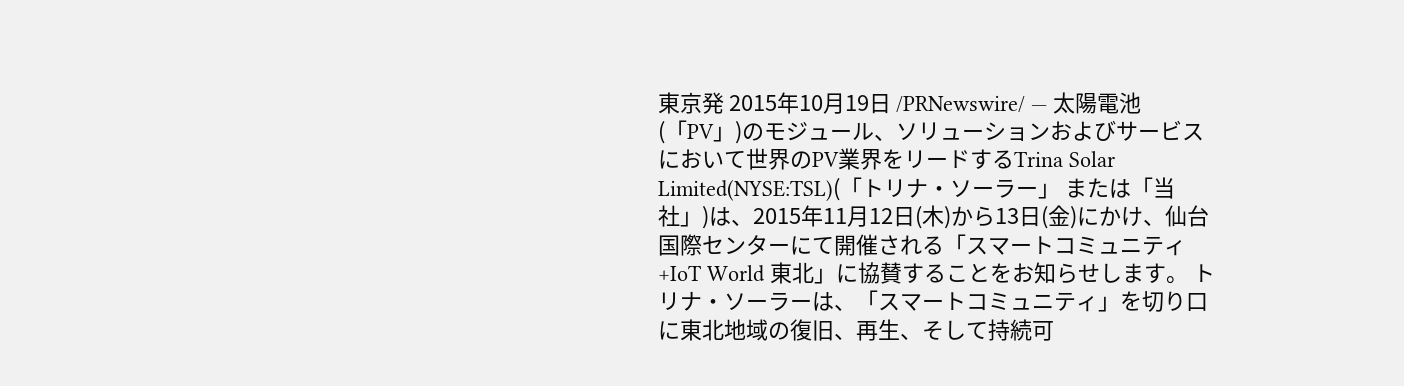東京発 2015年10月19日 /PRNewswire/ — 太陽電池(「PV」)のモジュール、ソリューションおよびサービスにおいて世界のPV業界をリードするTrina Solar Limited(NYSE:TSL)(「トリナ・ソーラー」 または「当社」)は、2015年11月12日(木)から13日(金)にかけ、仙台国際センターにて開催される「スマートコミュニティ+IoT World 東北」に協賛することをお知らせします。 トリナ・ソーラーは、「スマートコミュニティ」を切り口に東北地域の復旧、再生、そして持続可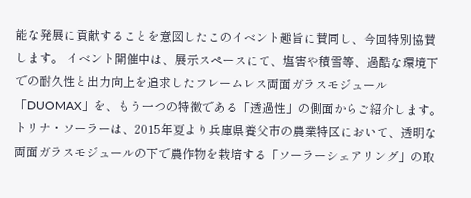能な発展に貢献することを意図したこのイベント趣旨に賛同し、今回特別協賛します。 イベント開催中は、展示スペースにて、塩害や積雪等、過酷な環境下での耐久性と出力向上を追求したフレームレス両面ガラスモジュール「DUOMAX」を、もう一つの特徴である「透過性」の側面からご紹介します。  トリナ・ソーラーは、2015年夏より兵庫県養父市の農業特区において、透明な両面ガラスモジュールの下で農作物を栽培する「ソーラーシェアリング」の取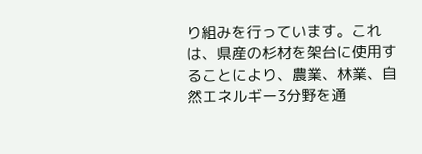り組みを行っています。これは、県産の杉材を架台に使用することにより、農業、林業、自然エネルギー3分野を通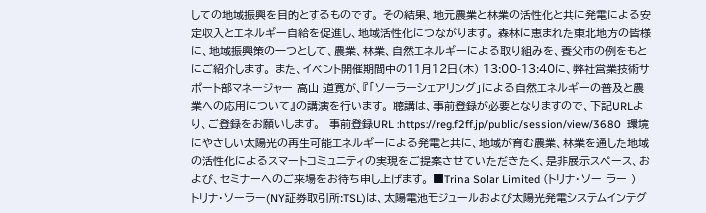しての地域振興を目的とするものです。 その結果、地元農業と林業の活性化と共に発電による安定収入とエネルギー自給を促進し、地域活性化につながります。 森林に恵まれた東北地方の皆様に、地域振興策の一つとして、農業、林業、自然エネルギーによる取り組みを、養父市の例をもとにご紹介します。 また、イベント開催期間中の11月12日(木) 13:00-13:40に、弊社営業技術サポート部マネージャー 高山 道寛が、『「ソーラーシェアリング」による自然エネルギーの普及と農業への応用について』の講演を行います。 聴講は、事前登録が必要となりますので、下記URLより、ご登録をお願いします。  事前登録URL :https://reg.f2ff.jp/public/session/view/3680  環境にやさしい太陽光の再生可能エネルギーによる発電と共に、地域が育む農業、林業を通した地域の活性化によるスマートコミュニティの実現をご提案させていただきたく、是非展示スペース、および、セミナーへのご来場をお待ち申し上げます。 ■Trina Solar Limited (トリナ・ソー ラー )  トリナ・ソーラー(NY証券取引所:TSL)は、太陽電池モジュールおよび太陽光発電システムインテグ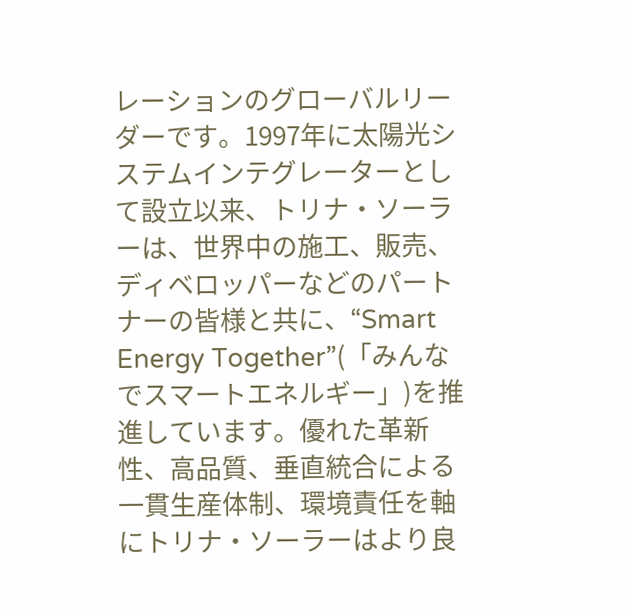レーションのグローバルリーダーです。1997年に太陽光システムインテグレーターとして設立以来、トリナ・ソーラーは、世界中の施工、販売、ディベロッパーなどのパートナーの皆様と共に、“Smart Energy Together”(「みんなでスマートエネルギー」)を推進しています。優れた革新性、高品質、垂直統合による一貫生産体制、環境責任を軸にトリナ・ソーラーはより良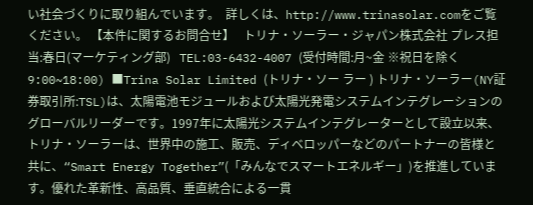い社会づくりに取り組んでいます。  詳しくは、http://www.trinasolar.comをご覧ください。 【本件に関するお問合せ】   トリナ・ソーラー・ジャパン株式会社 プレス担当:春日(マーケティング部)   TEL:03-6432-4007 (受付時間:月~金 ※祝日を除く 9:00~18:00) ■Trina Solar Limited (トリナ・ソー ラー ) トリナ・ソーラー(NY証券取引所:TSL)は、太陽電池モジュールおよび太陽光発電システムインテグレーションのグローバルリーダーです。1997年に太陽光システムインテグレーターとして設立以来、トリナ・ソーラーは、世界中の施工、販売、ディベロッパーなどのパートナーの皆様と共に、“Smart Energy Together”(「みんなでスマートエネルギー」)を推進しています。優れた革新性、高品質、垂直統合による一貫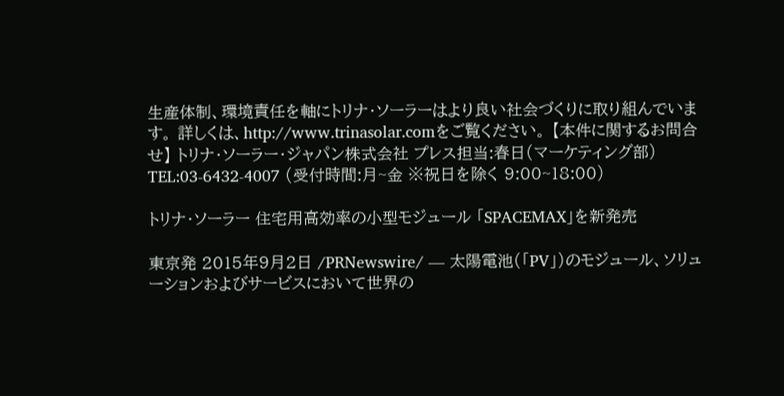生産体制、環境責任を軸にトリナ・ソーラーはより良い社会づくりに取り組んでいます。 詳しくは、http://www.trinasolar.comをご覧ください。 【本件に関するお問合せ】 トリナ・ソーラー・ジャパン株式会社 プレス担当:春日(マーケティング部) TEL:03-6432-4007 (受付時間:月~金 ※祝日を除く 9:00~18:00)

トリナ・ソーラー 住宅用高効率の小型モジュール 「SPACEMAX」を新発売

東京発 2015年9月2日 /PRNewswire/ — 太陽電池(「PV」)のモジュール、ソリューションおよびサービスにおいて世界の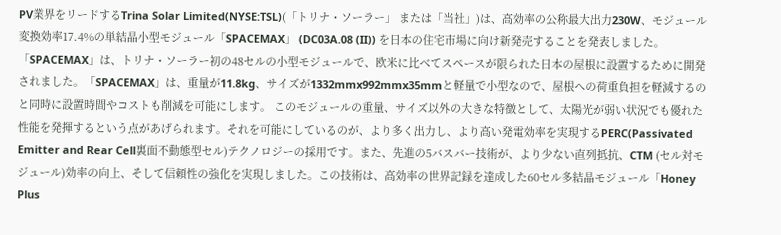PV業界をリードするTrina Solar Limited(NYSE:TSL)(「トリナ・ソーラー」 または「当社」)は、高効率の公称最大出力230W、モジュール変換効率17.4%の単結晶小型モジュール「SPACEMAX」 (DC03A.08 (II)) を日本の住宅市場に向け新発売することを発表しました。 「SPACEMAX」は、トリナ・ソーラー初の48セルの小型モジュールで、欧米に比べてスペースが限られた日本の屋根に設置するために開発されました。「SPACEMAX」は、重量が11.8kg、サイズが1332mmx992mmx35mmと軽量で小型なので、屋根への荷重負担を軽減するのと同時に設置時間やコストも削減を可能にします。 このモジュールの重量、サイズ以外の大きな特徴として、太陽光が弱い状況でも優れた性能を発揮するという点があげられます。それを可能にしているのが、より多く出力し、より高い発電効率を実現するPERC(Passivated Emitter and Rear Cell裏面不動態型セル)テクノロジーの採用です。また、先進の5バスバー技術が、より少ない直列抵抗、CTM (セル対モジュール)効率の向上、そして信頼性の強化を実現しました。この技術は、高効率の世界記録を達成した60セル多結晶モジュール「Honey Plus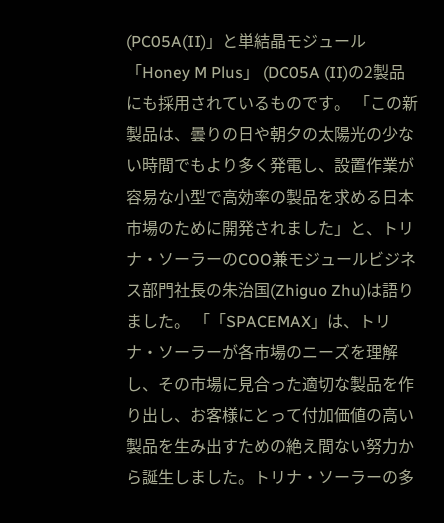(PC05A(II)」と単結晶モジュール「Honey M Plus」 (DC05A (II)の2製品にも採用されているものです。 「この新製品は、曇りの日や朝夕の太陽光の少ない時間でもより多く発電し、設置作業が容易な小型で高効率の製品を求める日本市場のために開発されました」と、トリナ・ソーラーのCOO兼モジュールビジネス部門社長の朱治国(Zhiguo Zhu)は語りました。 「「SPACEMAX」は、トリナ・ソーラーが各市場のニーズを理解し、その市場に見合った適切な製品を作り出し、お客様にとって付加価値の高い製品を生み出すための絶え間ない努力から誕生しました。トリナ・ソーラーの多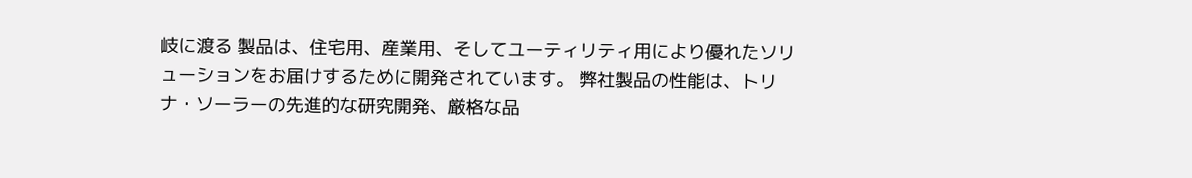岐に渡る 製品は、住宅用、産業用、そしてユーティリティ用により優れたソリューションをお届けするために開発されています。 弊社製品の性能は、トリナ・ソーラーの先進的な研究開発、厳格な品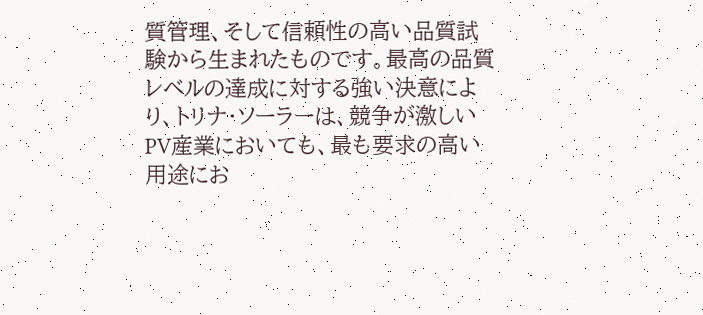質管理、そして信頼性の高い品質試験から生まれたものです。最高の品質レベルの達成に対する強い決意により、トリナ・ソーラーは、競争が激しいPV産業においても、最も要求の高い用途にお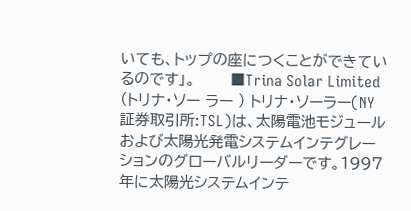いても、トップの座につくことができているのです」。       ■Trina Solar Limited (トリナ・ソー ラー ) トリナ・ソーラー(NY証券取引所:TSL)は、太陽電池モジュールおよび太陽光発電システムインテグレーションのグローバルリーダーです。1997年に太陽光システムインテ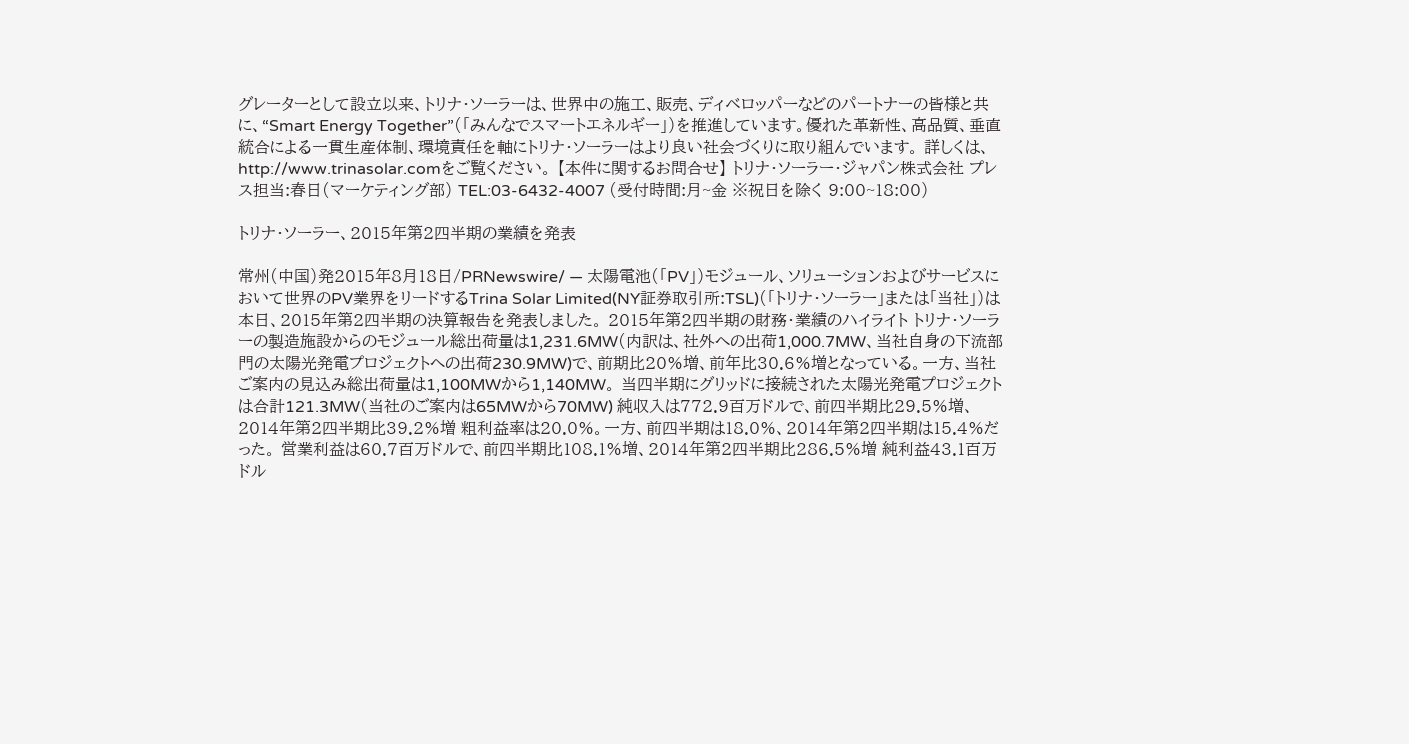グレーターとして設立以来、トリナ・ソーラーは、世界中の施工、販売、ディベロッパーなどのパートナーの皆様と共に、“Smart Energy Together”(「みんなでスマートエネルギー」)を推進しています。優れた革新性、高品質、垂直統合による一貫生産体制、環境責任を軸にトリナ・ソーラーはより良い社会づくりに取り組んでいます。 詳しくは、http://www.trinasolar.comをご覧ください。 【本件に関するお問合せ】 トリナ・ソーラー・ジャパン株式会社 プレス担当:春日(マーケティング部) TEL:03-6432-4007 (受付時間:月~金 ※祝日を除く 9:00~18:00)

トリナ・ソーラー、2015年第2四半期の業績を発表

常州(中国)発2015年8月18日/PRNewswire/ — 太陽電池(「PV」)モジュール、ソリューションおよびサービスにおいて世界のPV業界をリードするTrina Solar Limited(NY証券取引所:TSL)(「トリナ・ソーラー」または「当社」)は本日、2015年第2四半期の決算報告を発表しました。 2015年第2四半期の財務・業績のハイライト トリナ・ソーラーの製造施設からのモジュール総出荷量は1,231.6MW(内訳は、社外への出荷1,000.7MW、当社自身の下流部門の太陽光発電プロジェクトへの出荷230.9MW)で、前期比20%増、前年比30.6%増となっている。一方、当社ご案内の見込み総出荷量は1,100MWから1,140MW。 当四半期にグリッドに接続された太陽光発電プロジェクトは合計121.3MW(当社のご案内は65MWから70MW) 純収入は772.9百万ドルで、前四半期比29.5%増、2014年第2四半期比39.2%増 粗利益率は20.0%。一方、前四半期は18.0%、2014年第2四半期は15.4%だった。 営業利益は60.7百万ドルで、前四半期比108.1%増、2014年第2四半期比286.5%増 純利益43.1百万ドル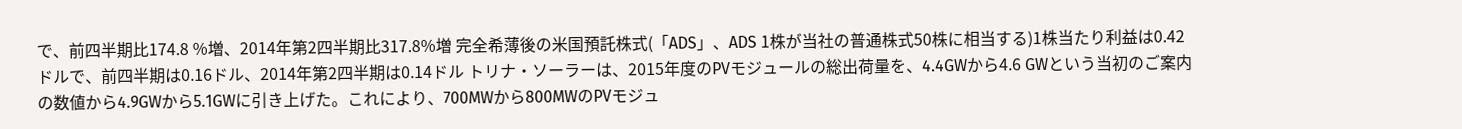で、前四半期比174.8 %増、2014年第2四半期比317.8%増 完全希薄後の米国預託株式(「ADS」、ADS 1株が当社の普通株式50株に相当する)1株当たり利益は0.42ドルで、前四半期は0.16ドル、2014年第2四半期は0.14ドル トリナ・ソーラーは、2015年度のPVモジュールの総出荷量を、4.4GWから4.6 GWという当初のご案内の数値から4.9GWから5.1GWに引き上げた。これにより、700MWから800MWのPVモジュ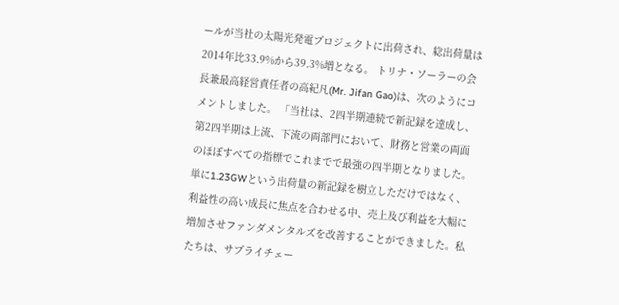ールが当社の太陽光発電プロジェクトに出荷され、総出荷量は2014年比33.9%から39.3%増となる。 トリナ・ソーラーの会長兼最高経営責任者の高紀凡(Mr. Jifan Gao)は、次のようにコメントしました。 「当社は、2四半期連続で新記録を達成し、第2四半期は上流、下流の両部門において、財務と営業の両面のほぼすべての指標でこれまでで最強の四半期となりました。単に1.23GWという出荷量の新記録を樹立しただけではなく、利益性の高い成長に焦点を合わせる中、売上及び利益を大幅に増加させファンダメンタルズを改善することができました。私たちは、サプライチェー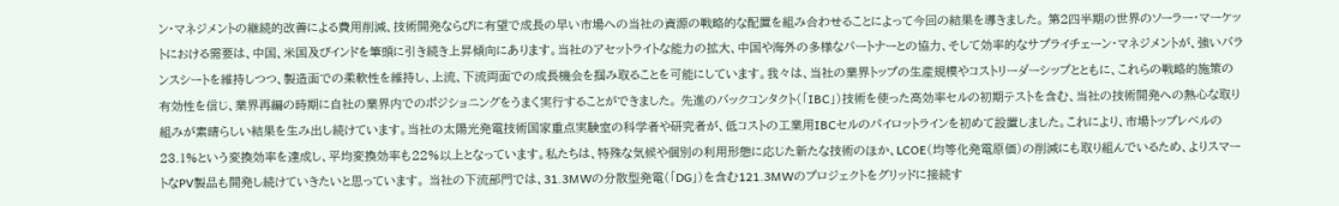ン・マネジメントの継続的改善による費用削減、技術開発ならびに有望で成長の早い市場への当社の資源の戦略的な配置を組み合わせることによって今回の結果を導きました。 第2四半期の世界のソーラー・マーケットにおける需要は、中国、米国及びインドを筆頭に引き続き上昇傾向にあります。当社のアセットライトな能力の拡大、中国や海外の多様なパートナーとの協力、そして効率的なサプライチェーン・マネジメントが、強いバランスシートを維持しつつ、製造面での柔軟性を維持し、上流、下流両面での成長機会を掴み取ることを可能にしています。我々は、当社の業界トップの生産規模やコストリーダーシップとともに、これらの戦略的施策の有効性を信じ、業界再編の時期に自社の業界内でのポジショニングをうまく実行することができました。 先進のバックコンタクト(「IBC」)技術を使った高効率セルの初期テストを含む、当社の技術開発への熱心な取り組みが素晴らしい結果を生み出し続けています。当社の太陽光発電技術国家重点実験室の科学者や研究者が、低コストの工業用IBCセルのパイロットラインを初めて設置しました。これにより、市場トップレベルの23.1%という変換効率を達成し、平均変換効率も22%以上となっています。私たちは、特殊な気候や個別の利用形態に応じた新たな技術のほか、LCOE(均等化発電原価)の削減にも取り組んでいるため、よりスマートなPV製品も開発し続けていきたいと思っています。 当社の下流部門では、31.3MWの分散型発電(「DG」)を含む121.3MWのプロジェクトをグリッドに接続す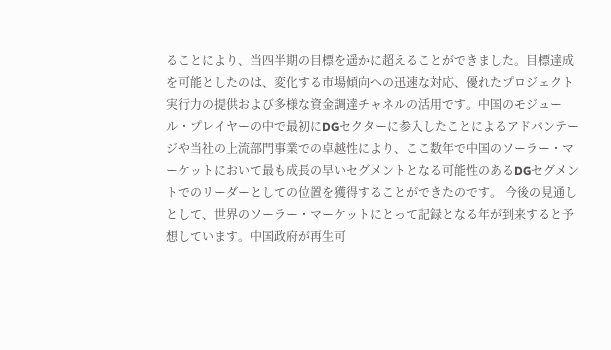ることにより、当四半期の目標を遥かに超えることができました。目標達成を可能としたのは、変化する市場傾向への迅速な対応、優れたプロジェクト実行力の提供および多様な資金調達チャネルの活用です。中国のモジュール・プレイヤーの中で最初にDGセクターに参入したことによるアドバンテージや当社の上流部門事業での卓越性により、ここ数年で中国のソーラー・マーケットにおいて最も成長の早いセグメントとなる可能性のあるDGセグメントでのリーダーとしての位置を獲得することができたのです。 今後の見通しとして、世界のソーラー・マーケットにとって記録となる年が到来すると予想しています。中国政府が再生可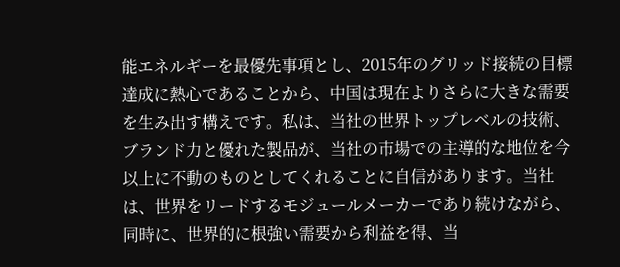能エネルギーを最優先事項とし、2015年のグリッド接続の目標達成に熱心であることから、中国は現在よりさらに大きな需要を生み出す構えです。私は、当社の世界トップレベルの技術、ブランド力と優れた製品が、当社の市場での主導的な地位を今以上に不動のものとしてくれることに自信があります。当社は、世界をリードするモジュールメーカーであり続けながら、同時に、世界的に根強い需要から利益を得、当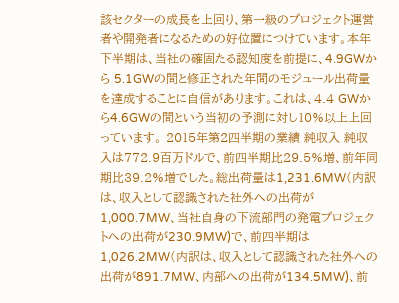該セクターの成長を上回り、第一級のプロジェクト運営者や開発者になるための好位置につけています。本年下半期は、当社の確固たる認知度を前提に、4.9GWから 5.1GWの間と修正された年間のモジュール出荷量を達成することに自信があります。これは、4.4 GWから4.6GWの間という当初の予測に対し10%以上上回っています。 2015年第2四半期の業績 純収入 純収入は772.9百万ドルで、前四半期比29.5%増、前年同期比39.2%増でした。総出荷量は1,231.6MW(内訳は、収入として認識された社外への出荷が1,000.7MW、当社自身の下流部門の発電プロジェクトへの出荷が230.9MW)で、前四半期は1,026.2MW(内訳は、収入として認識された社外への出荷が891.7MW、内部への出荷が134.5MW)、前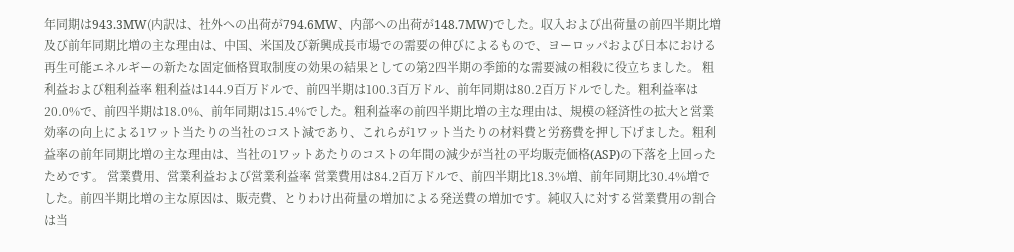年同期は943.3MW(内訳は、社外への出荷が794.6MW、内部への出荷が148.7MW)でした。収入および出荷量の前四半期比増及び前年同期比増の主な理由は、中国、米国及び新興成長市場での需要の伸びによるもので、ヨーロッパおよび日本における再生可能エネルギーの新たな固定価格買取制度の効果の結果としての第2四半期の季節的な需要減の相殺に役立ちました。 粗利益および粗利益率 粗利益は144.9百万ドルで、前四半期は100.3百万ドル、前年同期は80.2百万ドルでした。粗利益率は20.0%で、前四半期は18.0%、前年同期は15.4%でした。粗利益率の前四半期比増の主な理由は、規模の経済性の拡大と営業効率の向上による1ワット当たりの当社のコスト減であり、これらが1ワット当たりの材料費と労務費を押し下げました。粗利益率の前年同期比増の主な理由は、当社の1ワットあたりのコストの年間の減少が当社の平均販売価格(ASP)の下落を上回ったためです。 営業費用、営業利益および営業利益率 営業費用は84.2百万ドルで、前四半期比18.3%増、前年同期比30.4%増でした。前四半期比増の主な原因は、販売費、とりわけ出荷量の増加による発送費の増加です。純収入に対する営業費用の割合は当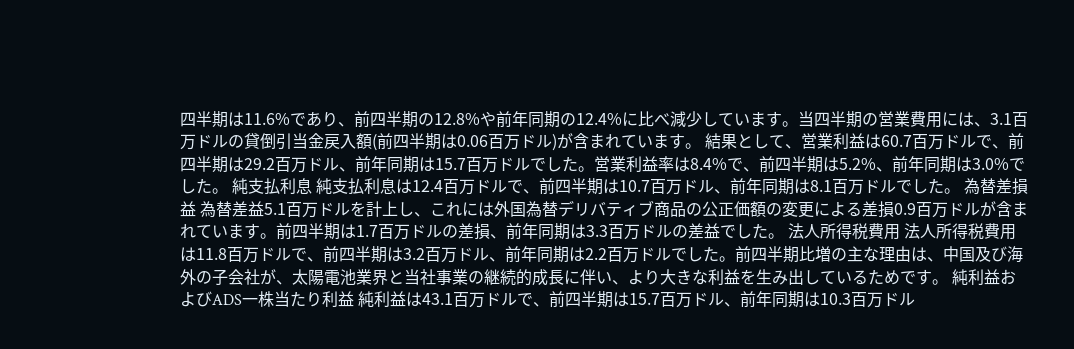四半期は11.6%であり、前四半期の12.8%や前年同期の12.4%に比べ減少しています。当四半期の営業費用には、3.1百万ドルの貸倒引当金戻入額(前四半期は0.06百万ドル)が含まれています。 結果として、営業利益は60.7百万ドルで、前四半期は29.2百万ドル、前年同期は15.7百万ドルでした。営業利益率は8.4%で、前四半期は5.2%、前年同期は3.0%でした。 純支払利息 純支払利息は12.4百万ドルで、前四半期は10.7百万ドル、前年同期は8.1百万ドルでした。 為替差損益 為替差益5.1百万ドルを計上し、これには外国為替デリバティブ商品の公正価額の変更による差損0.9百万ドルが含まれています。前四半期は1.7百万ドルの差損、前年同期は3.3百万ドルの差益でした。 法人所得税費用 法人所得税費用は11.8百万ドルで、前四半期は3.2百万ドル、前年同期は2.2百万ドルでした。前四半期比増の主な理由は、中国及び海外の子会社が、太陽電池業界と当社事業の継続的成長に伴い、より大きな利益を生み出しているためです。 純利益およびADS一株当たり利益 純利益は43.1百万ドルで、前四半期は15.7百万ドル、前年同期は10.3百万ドル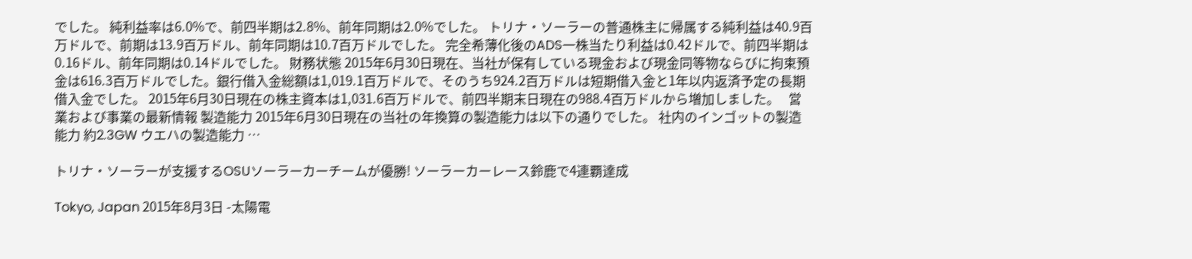でした。 純利益率は6.0%で、前四半期は2.8%、前年同期は2.0%でした。 トリナ・ソーラーの普通株主に帰属する純利益は40.9百万ドルで、前期は13.9百万ドル、前年同期は10.7百万ドルでした。 完全希薄化後のADS一株当たり利益は0.42ドルで、前四半期は0.16ドル、前年同期は0.14ドルでした。 財務状態 2015年6月30日現在、当社が保有している現金および現金同等物ならびに拘束預金は616.3百万ドルでした。銀行借入金総額は1,019.1百万ドルで、そのうち924.2百万ドルは短期借入金と1年以内返済予定の長期借入金でした。 2015年6月30日現在の株主資本は1,031.6百万ドルで、前四半期末日現在の988.4百万ドルから増加しました。   営業および事業の最新情報 製造能力 2015年6月30日現在の当社の年換算の製造能力は以下の通りでした。 社内のインゴットの製造能力 約2.3GW ウエハの製造能力 …

トリナ・ソーラーが支援するOSUソーラーカーチームが優勝! ソーラーカーレース鈴鹿で4連覇達成

Tokyo, Japan 2015年8月3日 -太陽電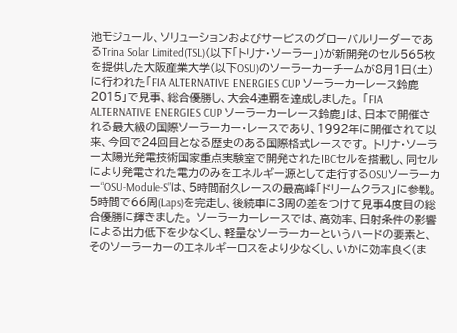池モジュール、ソリューションおよびサービスのグローバルリーダーであるTrina Solar Limited(TSL)(以下「トリナ・ソーラー」)が新開発のセル565枚を提供した大阪産業大学(以下OSU)のソーラーカーチームが8月1日(土)に行われた「FIA ALTERNATIVE ENERGIES CUP ソーラーカーレース鈴鹿2015」で見事、総合優勝し、大会4連覇を達成しました。 「FIA ALTERNATIVE ENERGIES CUP ソーラーカーレース鈴鹿」は、日本で開催される最大級の国際ソーラーカー・レースであり、1992年に開催されて以来、今回で24回目となる歴史のある国際格式レースです。 トリナ・ソーラー太陽光発電技術国家重点実験室で開発されたIBCセルを搭載し、同セルにより発電された電力のみをエネルギー源として走行するOSUソーラーカー“OSU-Module-S”は、5時間耐久レースの最高峰「ドリームクラス」に参戦。5時間で66周(Laps)を完走し、後続車に3周の差をつけて見事4度目の総合優勝に輝きました。 ソーラーカーレースでは、高効率、日射条件の影響による出力低下を少なくし、軽量なソーラーカーというハードの要素と、そのソーラーカーのエネルギーロスをより少なくし、いかに効率良く(ま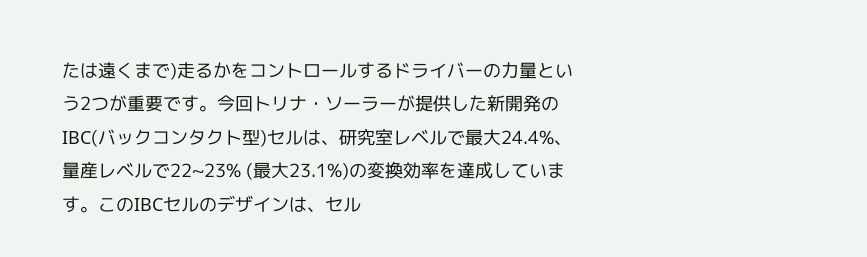たは遠くまで)走るかをコントロールするドライバーの力量という2つが重要です。今回トリナ・ソーラーが提供した新開発のIBC(バックコンタクト型)セルは、研究室レベルで最大24.4%、量産レベルで22~23% (最大23.1%)の変換効率を達成しています。このIBCセルのデザインは、セル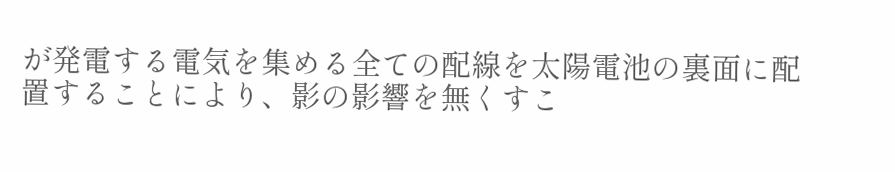が発電する電気を集める全ての配線を太陽電池の裏面に配置することにより、影の影響を無くすこ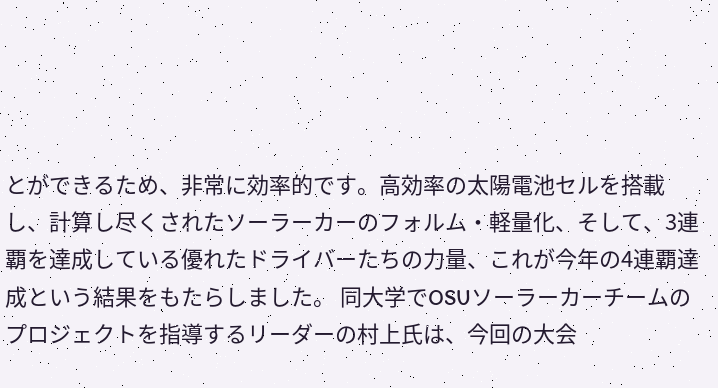とができるため、非常に効率的です。高効率の太陽電池セルを搭載し、計算し尽くされたソーラーカーのフォルム・軽量化、そして、3連覇を達成している優れたドライバーたちの力量、これが今年の4連覇達成という結果をもたらしました。 同大学でOSUソーラーカーチームのプロジェクトを指導するリーダーの村上氏は、今回の大会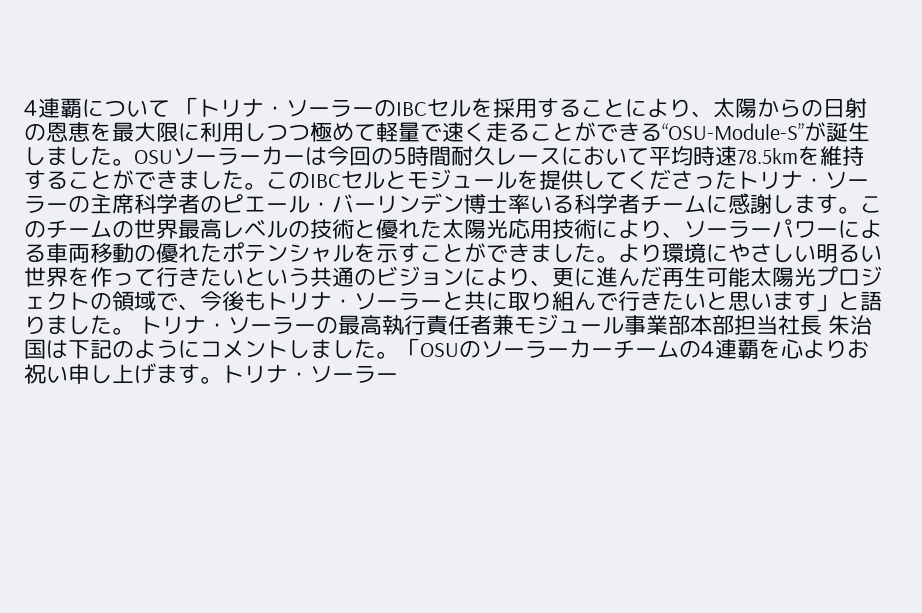4連覇について 「トリナ・ソーラーのIBCセルを採用することにより、太陽からの日射の恩恵を最大限に利用しつつ極めて軽量で速く走ることができる“OSU-Module-S”が誕生しました。OSUソーラーカーは今回の5時間耐久レースにおいて平均時速78.5kmを維持することができました。このIBCセルとモジュールを提供してくださったトリナ・ソーラーの主席科学者のピエール・バーリンデン博士率いる科学者チームに感謝します。このチームの世界最高レベルの技術と優れた太陽光応用技術により、ソーラーパワーによる車両移動の優れたポテンシャルを示すことができました。より環境にやさしい明るい世界を作って行きたいという共通のビジョンにより、更に進んだ再生可能太陽光プロジェクトの領域で、今後もトリナ・ソーラーと共に取り組んで行きたいと思います」と語りました。 トリナ・ソーラーの最高執行責任者兼モジュール事業部本部担当社長 朱治国は下記のようにコメントしました。「OSUのソーラーカーチームの4連覇を心よりお祝い申し上げます。トリナ・ソーラー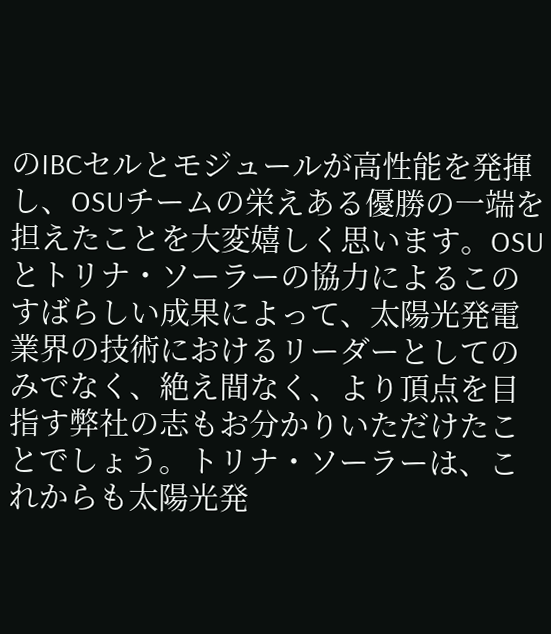のIBCセルとモジュールが高性能を発揮し、OSUチームの栄えある優勝の一端を担えたことを大変嬉しく思います。OSUとトリナ・ソーラーの協力によるこのすばらしい成果によって、太陽光発電業界の技術におけるリーダーとしてのみでなく、絶え間なく、より頂点を目指す弊社の志もお分かりいただけたことでしょう。トリナ・ソーラーは、これからも太陽光発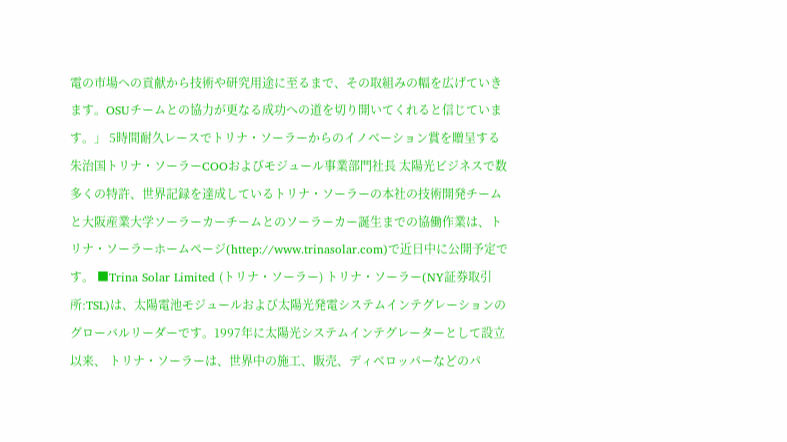電の市場への貢献から技術や研究用途に至るまで、その取組みの幅を広げていきます。OSUチームとの協力が更なる成功への道を切り開いてくれると信じています。」 5時間耐久レースでトリナ・ソーラーからのイノベーション賞を贈呈する朱治国トリナ・ソーラーCOOおよびモジュール事業部門社長 太陽光ビジネスで数多くの特許、世界記録を達成しているトリナ・ソーラーの本社の技術開発チームと大阪産業大学ソーラーカーチームとのソーラーカー誕生までの協働作業は、トリナ・ソーラーホームページ(httep://www.trinasolar.com)で近日中に公開予定です。 ■Trina Solar Limited (トリナ・ソーラー) トリナ・ソーラー(NY証券取引所:TSL)は、太陽電池モジュールおよび太陽光発電システムインテグレーションのグローバルリーダーです。1997年に太陽光システムインテグレーターとして設立以来、 トリナ・ソーラーは、世界中の施工、販売、ディベロッパーなどのパ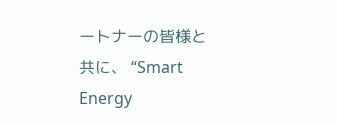ートナーの皆様と共に、 “Smart Energy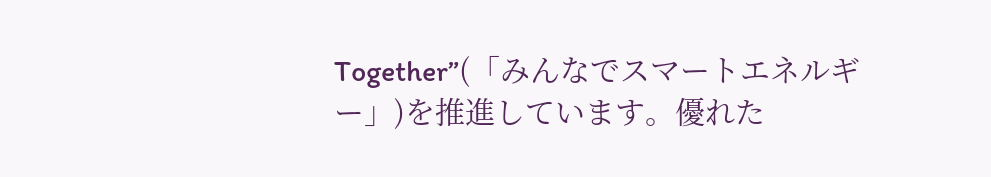Together”(「みんなでスマートエネルギー」)を推進しています。優れた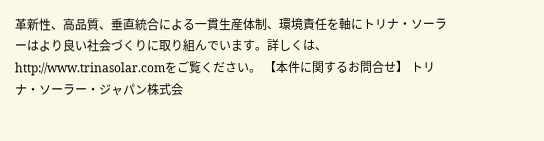革新性、高品質、垂直統合による一貫生産体制、環境責任を軸にトリナ・ソーラーはより良い社会づくりに取り組んでいます。詳しくは、http://www.trinasolar.comをご覧ください。 【本件に関するお問合せ】 トリナ・ソーラー・ジャパン株式会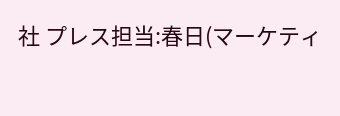社 プレス担当:春日(マーケティ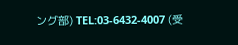ング部) TEL:03-6432-4007 (受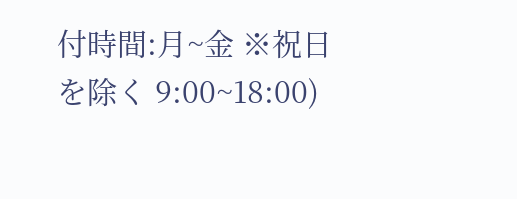付時間:月~金 ※祝日を除く 9:00~18:00)